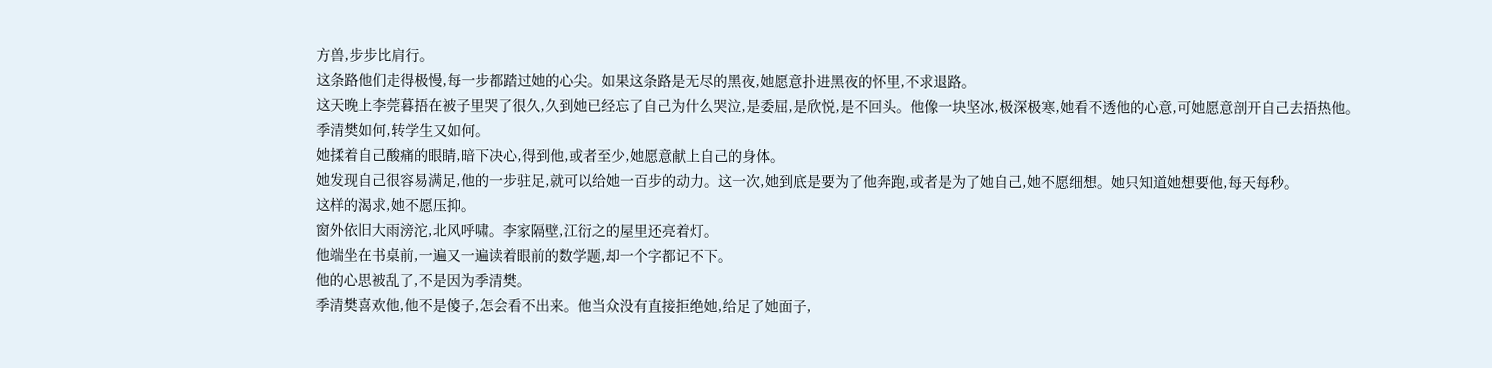方兽,步步比肩行。
这条路他们走得极慢,每一步都踏过她的心尖。如果这条路是无尽的黑夜,她愿意扑进黑夜的怀里,不求退路。
这天晚上李莞暮捂在被子里哭了很久,久到她已经忘了自己为什么哭泣,是委屈,是欣悦,是不回头。他像一块坚冰,极深极寒,她看不透他的心意,可她愿意剖开自己去捂热他。
季清樊如何,转学生又如何。
她揉着自己酸痛的眼睛,暗下决心,得到他,或者至少,她愿意献上自己的身体。
她发现自己很容易满足,他的一步驻足,就可以给她一百步的动力。这一次,她到底是要为了他奔跑,或者是为了她自己,她不愿细想。她只知道她想要他,每天每秒。
这样的渴求,她不愿压抑。
窗外依旧大雨滂沱,北风呼啸。李家隔壁,江衍之的屋里还亮着灯。
他端坐在书桌前,一遍又一遍读着眼前的数学题,却一个字都记不下。
他的心思被乱了,不是因为季清樊。
季清樊喜欢他,他不是傻子,怎会看不出来。他当众没有直接拒绝她,给足了她面子,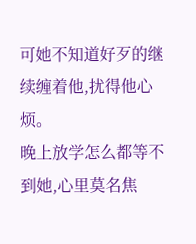可她不知道好歹的继续缠着他,扰得他心烦。
晚上放学怎么都等不到她,心里莫名焦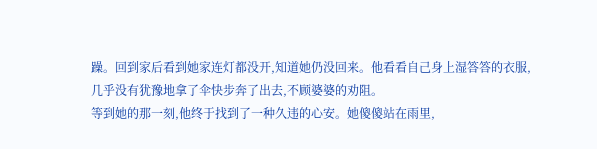躁。回到家后看到她家连灯都没开,知道她仍没回来。他看看自己身上湿答答的衣服,几乎没有犹豫地拿了伞快步奔了出去,不顾婆婆的劝阻。
等到她的那一刻,他终于找到了一种久违的心安。她傻傻站在雨里,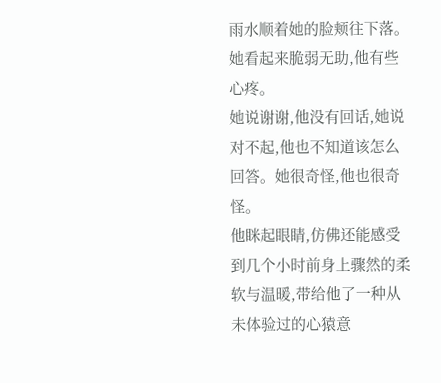雨水顺着她的脸颊往下落。她看起来脆弱无助,他有些心疼。
她说谢谢,他没有回话,她说对不起,他也不知道该怎么回答。她很奇怪,他也很奇怪。
他眯起眼睛,仿佛还能感受到几个小时前身上骤然的柔软与温暖,带给他了一种从未体验过的心猿意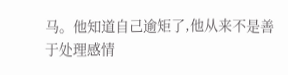马。他知道自己逾矩了,他从来不是善于处理感情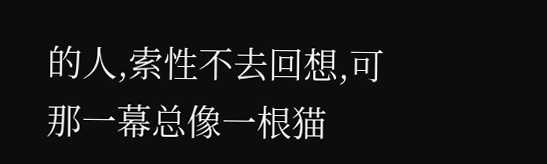的人,索性不去回想,可那一幕总像一根猫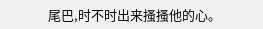尾巴,时不时出来搔搔他的心。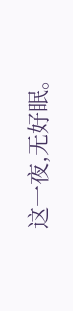这一夜,无好眠。